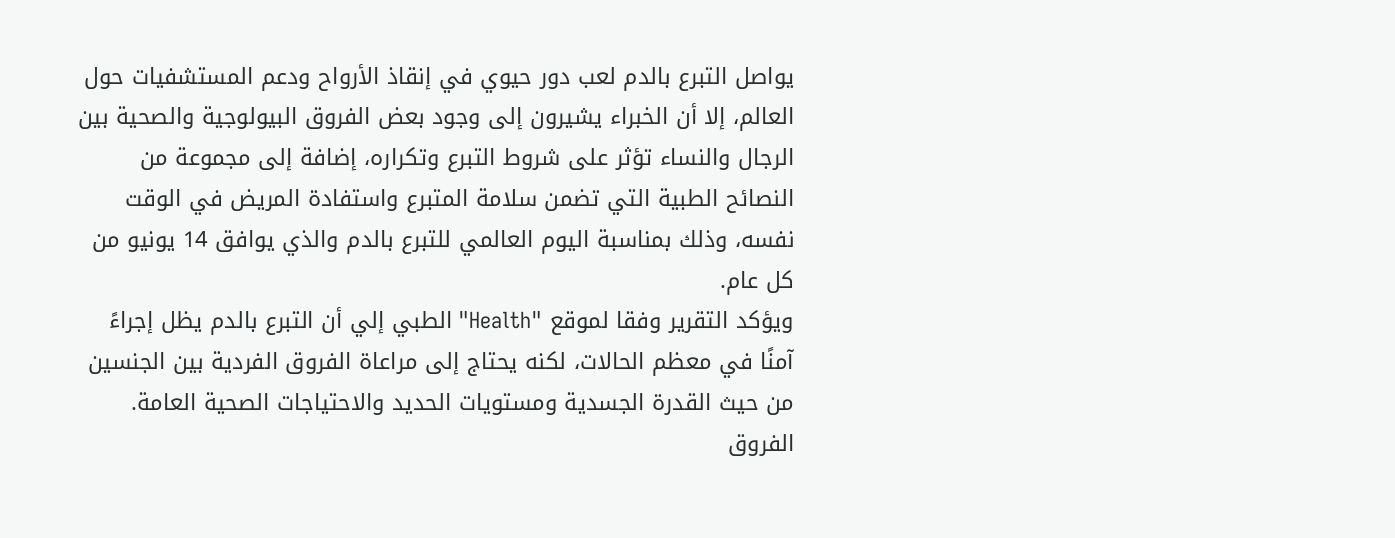يواصل التبرع بالدم لعب دور حيوي في إنقاذ الأرواح ودعم المستشفيات حول العالم، إلا أن الخبراء يشيرون إلى وجود بعض الفروق البيولوجية والصحية بين الرجال والنساء تؤثر على شروط التبرع وتكراره، إضافة إلى مجموعة من النصائح الطبية التي تضمن سلامة المتبرع واستفادة المريض في الوقت نفسه، وذلك بمناسبة اليوم العالمي للتبرع بالدم والذي يوافق 14 يونيو من كل عام.
ويؤكد التقرير وفقا لموقع "Health" الطبي إلي أن التبرع بالدم يظل إجراءً آمنًا في معظم الحالات، لكنه يحتاج إلى مراعاة الفروق الفردية بين الجنسين من حيث القدرة الجسدية ومستويات الحديد والاحتياجات الصحية العامة.
الفروق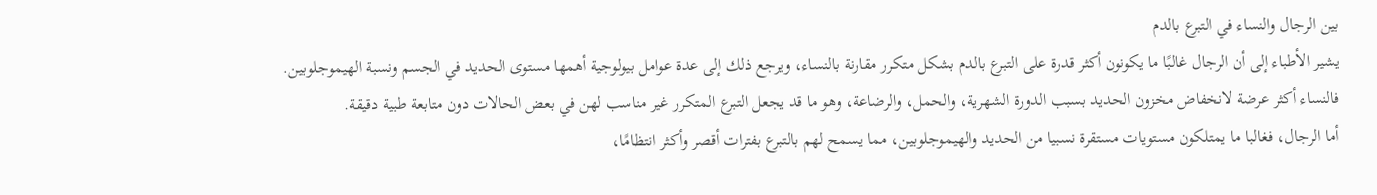بين الرجال والنساء في التبرع بالدم
يشير الأطباء إلى أن الرجال غالبًا ما يكونون أكثر قدرة على التبرع بالدم بشكل متكرر مقارنة بالنساء، ويرجع ذلك إلى عدة عوامل بيولوجية أهمها مستوى الحديد في الجسم ونسبة الهيموجلوبين.
فالنساء أكثر عرضة لانخفاض مخزون الحديد بسبب الدورة الشهرية، والحمل، والرضاعة، وهو ما قد يجعل التبرع المتكرر غير مناسب لهن في بعض الحالات دون متابعة طبية دقيقة.
أما الرجال، فغالبا ما يمتلكون مستويات مستقرة نسبيا من الحديد والهيموجلوبين، مما يسمح لهم بالتبرع بفترات أقصر وأكثر انتظامًا،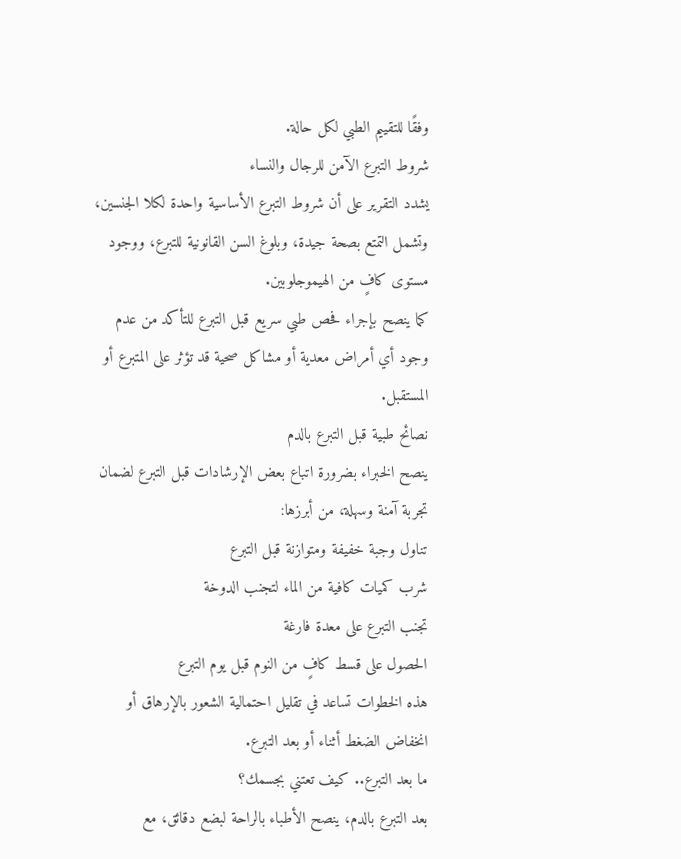وفقًا للتقييم الطبي لكل حالة.
شروط التبرع الآمن للرجال والنساء
يشدد التقرير على أن شروط التبرع الأساسية واحدة لكلا الجنسين، وتشمل التمتع بصحة جيدة، وبلوغ السن القانونية للتبرع، ووجود مستوى كافٍ من الهيموجلوبين.
كما ينصح بإجراء فحص طبي سريع قبل التبرع للتأكد من عدم وجود أي أمراض معدية أو مشاكل صحية قد تؤثر على المتبرع أو المستقبل.
نصائح طبية قبل التبرع بالدم
ينصح الخبراء بضرورة اتباع بعض الإرشادات قبل التبرع لضمان تجربة آمنة وسهلة، من أبرزها:
تناول وجبة خفيفة ومتوازنة قبل التبرع
شرب كميات كافية من الماء لتجنب الدوخة
تجنب التبرع على معدة فارغة
الحصول على قسط كافٍ من النوم قبل يوم التبرع
هذه الخطوات تساعد في تقليل احتمالية الشعور بالإرهاق أو انخفاض الضغط أثناء أو بعد التبرع.
ما بعد التبرع.. كيف تعتني بجسمك؟
بعد التبرع بالدم، ينصح الأطباء بالراحة لبضع دقائق، مع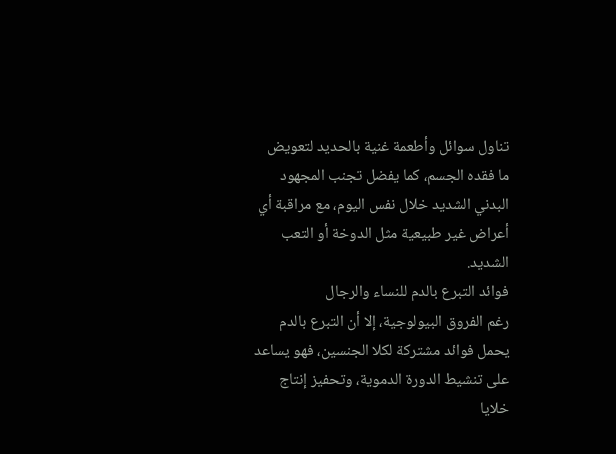تناول سوائل وأطعمة غنية بالحديد لتعويض ما فقده الجسم، كما يفضل تجنب المجهود البدني الشديد خلال نفس اليوم، مع مراقبة أي أعراض غير طبيعية مثل الدوخة أو التعب الشديد.
فوائد التبرع بالدم للنساء والرجال
رغم الفروق البيولوجية، إلا أن التبرع بالدم يحمل فوائد مشتركة لكلا الجنسين، فهو يساعد على تنشيط الدورة الدموية، وتحفيز إنتاج خلايا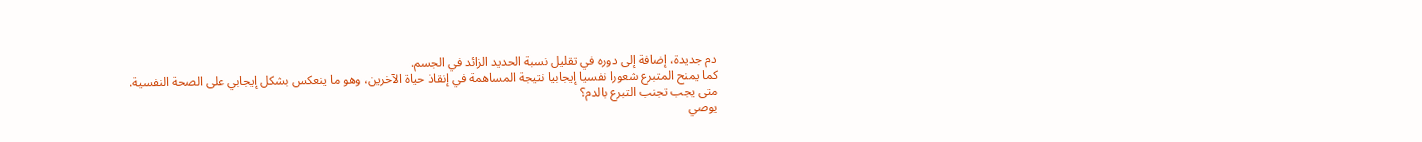دم جديدة، إضافة إلى دوره في تقليل نسبة الحديد الزائد في الجسم.
كما يمنح المتبرع شعورا نفسيا إيجابيا نتيجة المساهمة في إنقاذ حياة الآخرين، وهو ما ينعكس بشكل إيجابي على الصحة النفسية.
متى يجب تجنب التبرع بالدم؟
يوصي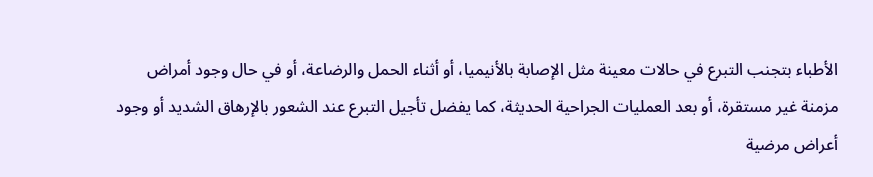الأطباء بتجنب التبرع في حالات معينة مثل الإصابة بالأنيميا، أو أثناء الحمل والرضاعة، أو في حال وجود أمراض مزمنة غير مستقرة، أو بعد العمليات الجراحية الحديثة، كما يفضل تأجيل التبرع عند الشعور بالإرهاق الشديد أو وجود أعراض مرضية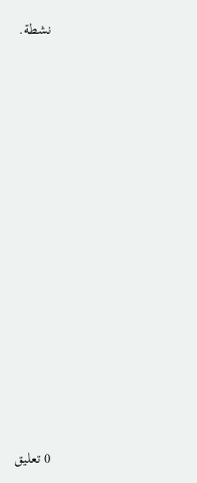نشطة.


















0 تعليق